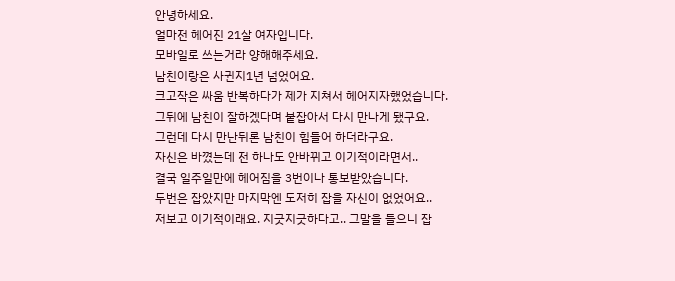안녕하세요.
얼마전 헤어진 21살 여자입니다.
모바일로 쓰는거라 양해해주세요.
남친이랑은 사귄지1년 넘었어요.
크고작은 싸움 반복하다가 제가 지쳐서 헤어지자했었습니다.
그뒤에 남친이 잘하겠다며 붙잡아서 다시 만나게 됐구요.
그런데 다시 만난뒤론 남친이 힘들어 하더라구요.
자신은 바꼈는데 전 하나도 안바뀌고 이기적이라면서..
결국 일주일만에 헤어짐을 3번이나 통보받았습니다.
두번은 잡았지만 마지막엔 도저히 잡을 자신이 없었어요..
저보고 이기적이래요. 지긋지긋하다고.. 그말을 들으니 잡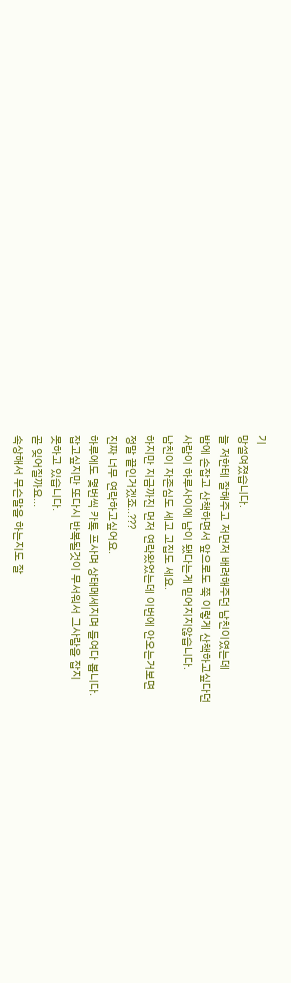기
망설여졌습니다.
늘 저한테 잘해주고 저먼저 배려해주던 남친이였는데
밤에 손잡고 산책하면서 앞으로도 쭉 이렇게 산책하고싶다던
사람이 하루사이에 남이 됐다는게 믿어지지않습니다.
남친이 자존심도 세고 고집도 세요.
하지만 지금까진 먼저 연락왔었는데 이번에 안오는거보면
정말 끝인거겠죠..???
진짜 너무 연락하고싶어요.
하루에도 몇번씩 카톡 프사며 상태메세지며 들여다 봅니다.
잡고싶지만 또다시 반복될것이 무서워서 그사람을 잡지
못하고 있습니다.
곧 잊어질까요...
속상해서 무슨말을 하는지도 잘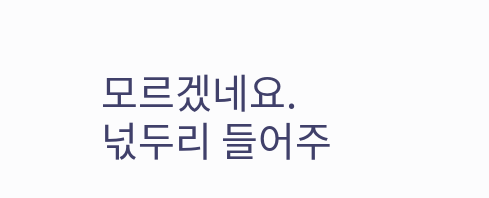모르겠네요.
넋두리 들어주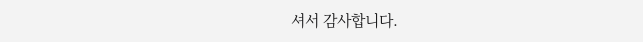셔서 감사합니다.